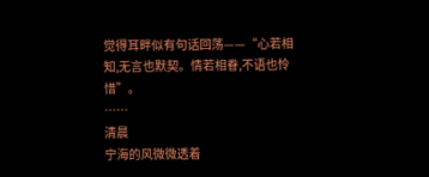觉得耳畔似有句话回荡——“心若相知,无言也默契。情若相眷,不语也怜惜”。
……
清晨
宁海的风微微透着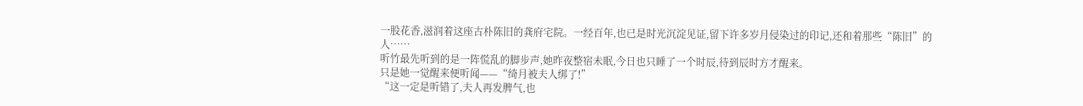一股花香,滋润着这座古朴陈旧的龚府宅院。一经百年,也已是时光沉淀见证,留下许多岁月侵染过的印记,还和着那些“陈旧”的人……
听竹最先听到的是一阵慌乱的脚步声,她昨夜整宿未眠,今日也只睡了一个时辰,待到辰时方才醒来。
只是她一觉醒来便听闻——“绮月被夫人绑了!”
“这一定是听错了,夫人再发脾气,也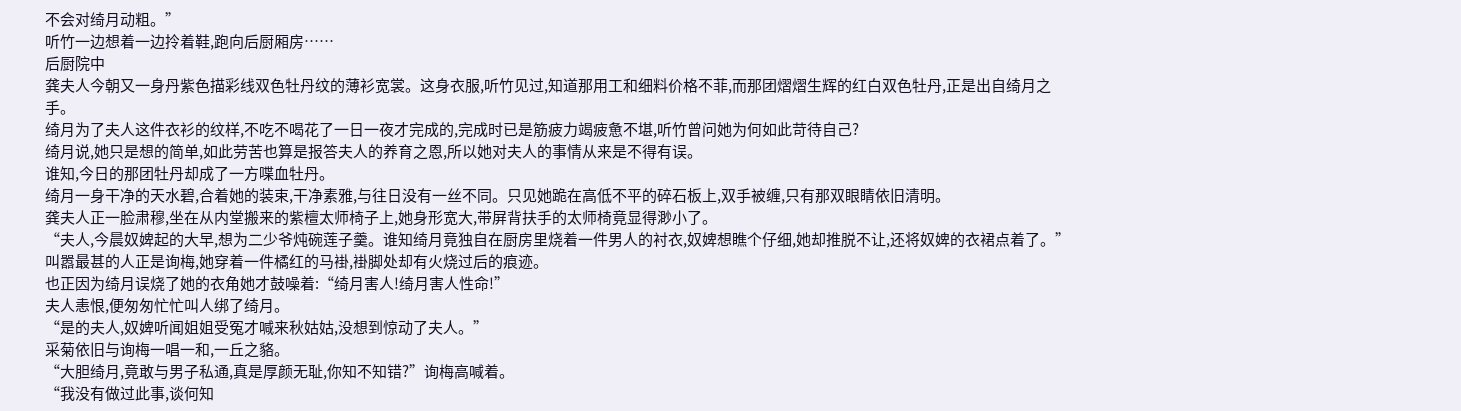不会对绮月动粗。”
听竹一边想着一边拎着鞋,跑向后厨厢房……
后厨院中
龚夫人今朝又一身丹紫色描彩线双色牡丹纹的薄衫宽裳。这身衣服,听竹见过,知道那用工和细料价格不菲,而那团熠熠生辉的红白双色牡丹,正是出自绮月之手。
绮月为了夫人这件衣衫的纹样,不吃不喝花了一日一夜才完成的,完成时已是筋疲力竭疲惫不堪,听竹曾问她为何如此苛待自己?
绮月说,她只是想的简单,如此劳苦也算是报答夫人的养育之恩,所以她对夫人的事情从来是不得有误。
谁知,今日的那团牡丹却成了一方喋血牡丹。
绮月一身干净的天水碧,合着她的装束,干净素雅,与往日没有一丝不同。只见她跪在高低不平的碎石板上,双手被缠,只有那双眼睛依旧清明。
龚夫人正一脸肃穆,坐在从内堂搬来的紫檀太师椅子上,她身形宽大,带屏背扶手的太师椅竟显得渺小了。
“夫人,今晨奴婢起的大早,想为二少爷炖碗莲子羹。谁知绮月竟独自在厨房里烧着一件男人的衬衣,奴婢想瞧个仔细,她却推脱不让,还将奴婢的衣裙点着了。”
叫嚣最甚的人正是询梅,她穿着一件橘红的马褂,褂脚处却有火烧过后的痕迹。
也正因为绮月误烧了她的衣角她才鼓噪着:“绮月害人!绮月害人性命!”
夫人恚恨,便匆匆忙忙叫人绑了绮月。
“是的夫人,奴婢听闻姐姐受冤才喊来秋姑姑,没想到惊动了夫人。”
采菊依旧与询梅一唱一和,一丘之貉。
“大胆绮月,竟敢与男子私通,真是厚颜无耻,你知不知错?”询梅高喊着。
“我没有做过此事,谈何知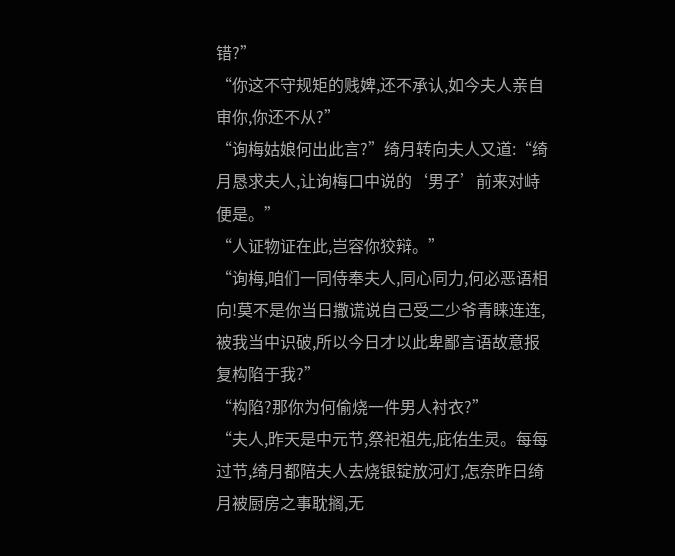错?”
“你这不守规矩的贱婢,还不承认,如今夫人亲自审你,你还不从?”
“询梅姑娘何出此言?”绮月转向夫人又道:“绮月恳求夫人,让询梅口中说的‘男子’前来对峙便是。”
“人证物证在此,岂容你狡辩。”
“询梅,咱们一同侍奉夫人,同心同力,何必恶语相向!莫不是你当日撒谎说自己受二少爷青睐连连,被我当中识破,所以今日才以此卑鄙言语故意报复构陷于我?”
“构陷?那你为何偷烧一件男人衬衣?”
“夫人,昨天是中元节,祭祀祖先,庇佑生灵。每每过节,绮月都陪夫人去烧银锭放河灯,怎奈昨日绮月被厨房之事耽搁,无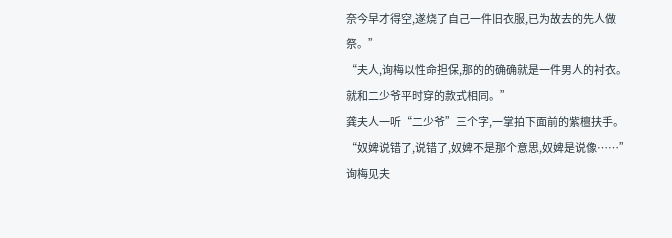奈今早才得空,遂烧了自己一件旧衣服,已为故去的先人做祭。”
“夫人,询梅以性命担保,那的的确确就是一件男人的衬衣。就和二少爷平时穿的款式相同。”
龚夫人一听“二少爷”三个字,一掌拍下面前的紫檀扶手。
“奴婢说错了,说错了,奴婢不是那个意思,奴婢是说像……”
询梅见夫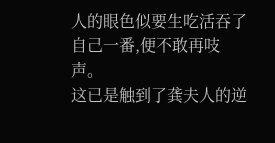人的眼色似要生吃活吞了自己一番,便不敢再吱声。
这已是触到了龚夫人的逆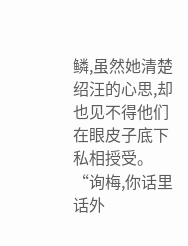鳞,虽然她清楚绍汪的心思,却也见不得他们在眼皮子底下私相授受。
“询梅,你话里话外